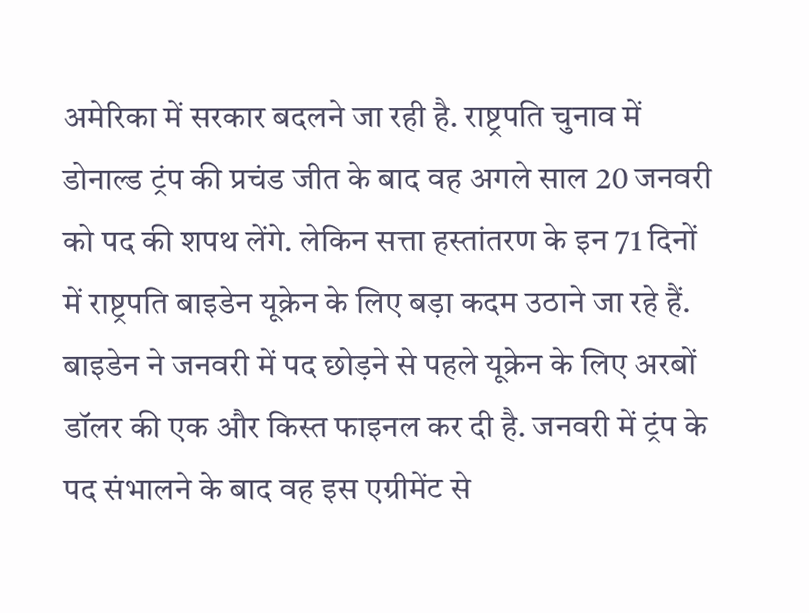अमेरिका में सरकार बदलने जा रही है. राष्ट्रपति चुनाव में डोनाल्ड ट्रंप की प्रचंड जीत के बाद वह अगले साल 20 जनवरी को पद की शपथ लेंगे. लेकिन सत्ता हस्तांतरण के इन 71 दिनों में राष्ट्रपति बाइडेन यूक्रेन के लिए बड़ा कदम उठाने जा रहे हैं.
बाइडेन ने जनवरी में पद छोड़ने से पहले यूक्रेन के लिए अरबों डॉलर की एक और किस्त फाइनल कर दी है. जनवरी में ट्रंप के पद संभालने के बाद वह इस एग्रीमेंट से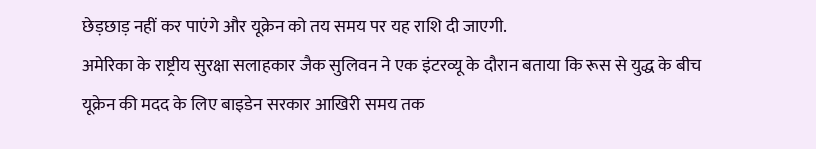छेड़छाड़ नहीं कर पाएंगे और यूक्रेन को तय समय पर यह राशि दी जाएगी.
अमेरिका के राष्ट्रीय सुरक्षा सलाहकार जैक सुलिवन ने एक इंटरव्यू के दौरान बताया कि रूस से युद्ध के बीच यूक्रेन की मदद के लिए बाइडेन सरकार आखिरी समय तक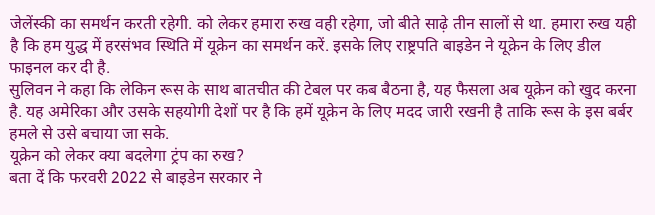जेलेंस्की का समर्थन करती रहेगी. को लेकर हमारा रुख वही रहेगा, जो बीते साढ़े तीन सालों से था. हमारा रुख यही है कि हम युद्ध में हरसंभव स्थिति में यूक्रेन का समर्थन करें. इसके लिए राष्ट्रपति बाइडेन ने यूक्रेन के लिए डील फाइनल कर दी है.
सुलिवन ने कहा कि लेकिन रूस के साथ बातचीत की टेबल पर कब बैठना है, यह फैसला अब यूक्रेन को खुद करना है. यह अमेरिका और उसके सहयोगी देशों पर है कि हमें यूक्रेन के लिए मदद जारी रखनी है ताकि रूस के इस बर्बर हमले से उसे बचाया जा सके.
यूक्रेन को लेकर क्या बदलेगा ट्रंप का रुख?
बता दें कि फरवरी 2022 से बाइडेन सरकार ने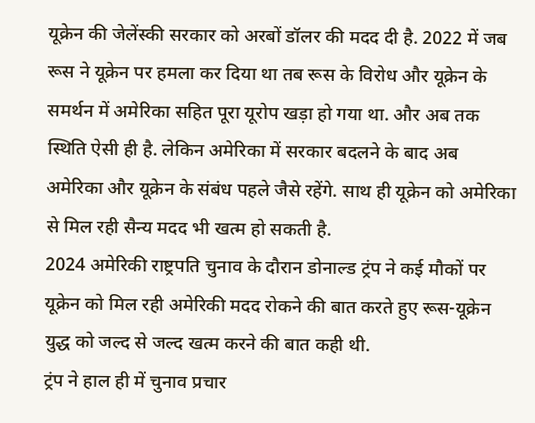यूक्रेन की जेलेंस्की सरकार को अरबों डॉलर की मदद दी है. 2022 में जब रूस ने यूक्रेन पर हमला कर दिया था तब रूस के विरोध और यूक्रेन के समर्थन में अमेरिका सहित पूरा यूरोप खड़ा हो गया था. और अब तक स्थिति ऐसी ही है. लेकिन अमेरिका में सरकार बदलने के बाद अब अमेरिका और यूक्रेन के संबंध पहले जैसे रहेंगे. साथ ही यूक्रेन को अमेरिका से मिल रही सैन्य मदद भी खत्म हो सकती है.
2024 अमेरिकी राष्ट्रपति चुनाव के दौरान डोनाल्ड ट्रंप ने कई मौकों पर यूक्रेन को मिल रही अमेरिकी मदद रोकने की बात करते हुए रूस-यूक्रेन युद्ध को जल्द से जल्द खत्म करने की बात कही थी.
ट्रंप ने हाल ही में चुनाव प्रचार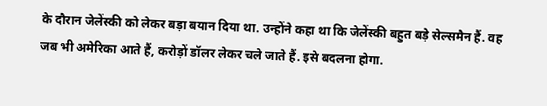के दौरान जेलेंस्की को लेकर बड़ा बयान दिया था. उन्होंने कहा था कि जेलेंस्की बहुत बड़े सेल्समैन हैं. वह जब भी अमेरिका आते हैं, करोड़ों डॉलर लेकर चले जाते हैं. इसे बदलना होगा.